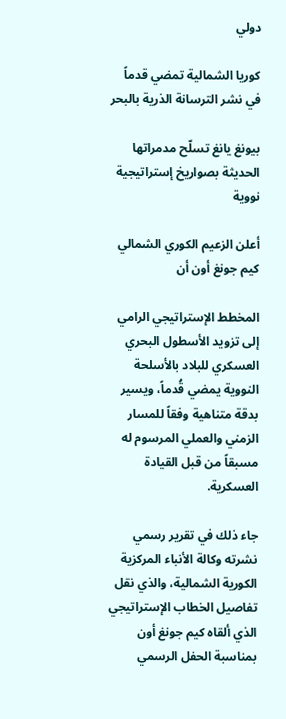دولي

كوريا الشمالية تمضي قدماً في نشر الترسانة الذرية بالبحر

بيونغ يانغ تسلّح مدمراتها الحديثة بصواريخ إستراتيجية نووية

أعلن الزعيم الكوري الشمالي كيم جونغ أون أن

المخطط الإستراتيجي الرامي إلى تزويد الأسطول البحري العسكري للبلاد بالأسلحة النووية يمضي قُدماً، ويسير بدقة متناهية وفقاً للمسار الزمني والعملي المرسوم له مسبقاً من قبل القيادة العسكرية.

جاء ذلك في تقرير رسمي نشرته وكالة الأنباء المركزية الكورية الشمالية، والذي نقل تفاصيل الخطاب الإستراتيجي الذي ألقاه كيم جونغ أون بمناسبة الحفل الرسمي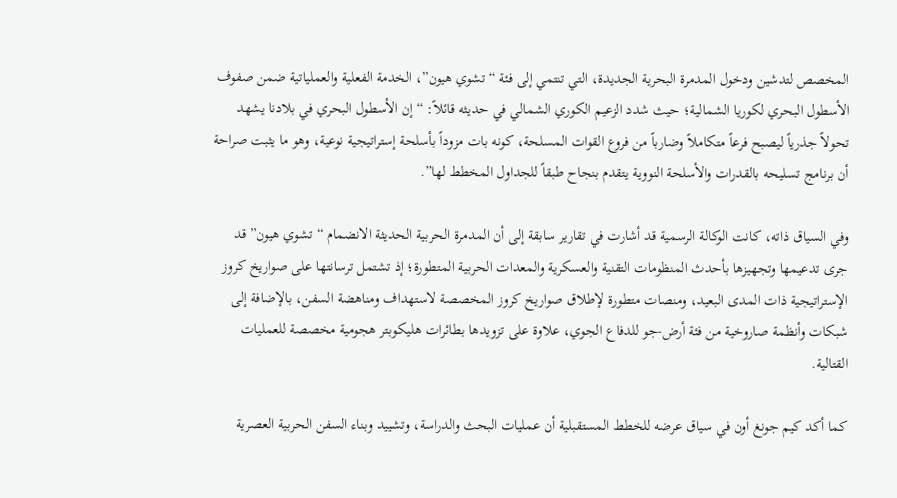المخصص لتدشين ودخول المدمرة البحرية الجديدة، التي تنتمي إلى فئة “تشوي هيون”، الخدمة الفعلية والعملياتية ضمن صفوف الأسطول البحري لكوريا الشمالية؛ حيث شدد الزعيم الكوري الشمالي في حديثه قائلاً: “إن الأسطول البحري في بلادنا يشهد تحولاً جذرياً ليصبح فرعاً متكاملاً وضارباً من فروع القوات المسلحة، كونه بات مزوداً بأسلحة إستراتيجية نوعية، وهو ما يثبت صراحة أن برنامج تسليحه بالقدرات والأسلحة النووية يتقدم بنجاح طبقاً للجداول المخطط لها”.

وفي السياق ذاته، كانت الوكالة الرسمية قد أشارت في تقارير سابقة إلى أن المدمرة الحربية الحديثة الانضمام “تشوي هيون” قد جرى تدعيمها وتجهيزها بأحدث المنظومات التقنية والعسكرية والمعدات الحربية المتطورة؛ إذ تشتمل ترسانتها على صواريخ كروز الإستراتيجية ذات المدى البعيد، ومنصات متطورة لإطلاق صواريخ كروز المخصصة لاستهداف ومناهضة السفن، بالإضافة إلى شبكات وأنظمة صاروخية من فئة أرض-جو للدفاع الجوي، علاوة على تزويدها بطائرات هليكوبتر هجومية مخصصة للعمليات القتالية.

كما أكد كيم جونغ أون في سياق عرضه للخطط المستقبلية أن عمليات البحث والدراسة، وتشييد وبناء السفن الحربية العصرية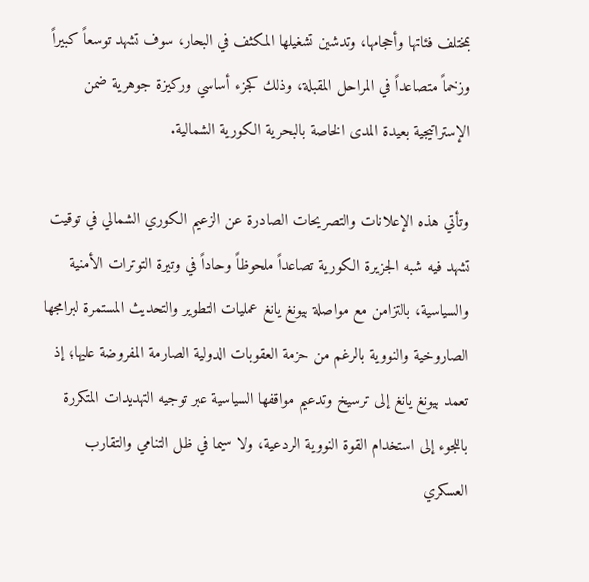بمختلف فئاتها وأحجامها، وتدشين تشغيلها المكثف في البحار، سوف تشهد توسعاً كبيراً وزخماً متصاعداً في المراحل المقبلة، وذلك كجزء أساسي وركيزة جوهرية ضمن الإستراتيجية بعيدة المدى الخاصة بالبحرية الكورية الشمالية.

وتأتي هذه الإعلانات والتصريحات الصادرة عن الزعيم الكوري الشمالي في توقيت تشهد فيه شبه الجزيرة الكورية تصاعداً ملحوظاً وحاداً في وتيرة التوترات الأمنية والسياسية، بالتزامن مع مواصلة بيونغ يانغ عمليات التطوير والتحديث المستمرة لبرامجها الصاروخية والنووية بالرغم من حزمة العقوبات الدولية الصارمة المفروضة عليها؛ إذ تعمد بيونغ يانغ إلى ترسيخ وتدعيم مواقفها السياسية عبر توجيه التهديدات المتكررة باللجوء إلى استخدام القوة النووية الردعية، ولا سيما في ظل التنامي والتقارب العسكري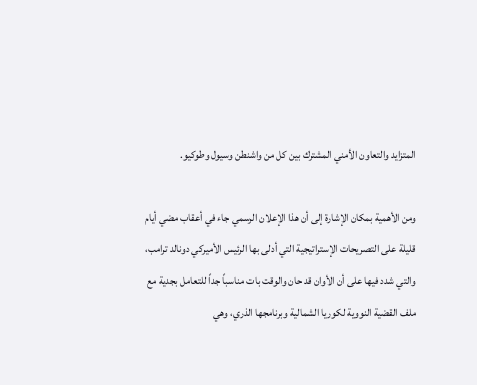المتزايد والتعاون الأمني المشترك بين كل من واشنطن وسيول وطوكيو.

ومن الأهمية بمكان الإشارة إلى أن هذا الإعلان الرسمي جاء في أعقاب مضي أيام قليلة على التصريحات الإستراتيجية التي أدلى بها الرئيس الأميركي دونالد ترامب، والتي شدد فيها على أن الأوان قد حان والوقت بات مناسباً جداً للتعامل بجدية مع ملف القضية النووية لكوريا الشمالية وبرنامجها الذري، وهي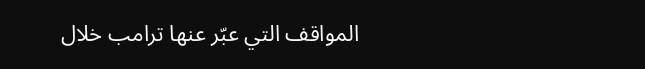المواقف التي عبّر عنها ترامب خلال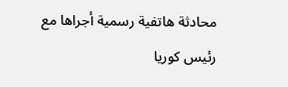محادثة هاتفية رسمية أجراها مع رئيس كوريا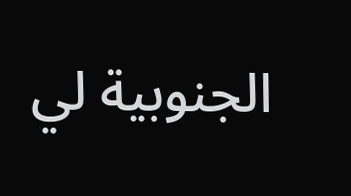الجنوبية لي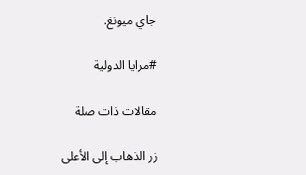جاي ميونغ.

#مرايا الدولية

مقالات ذات صلة

زر الذهاب إلى الأعلى